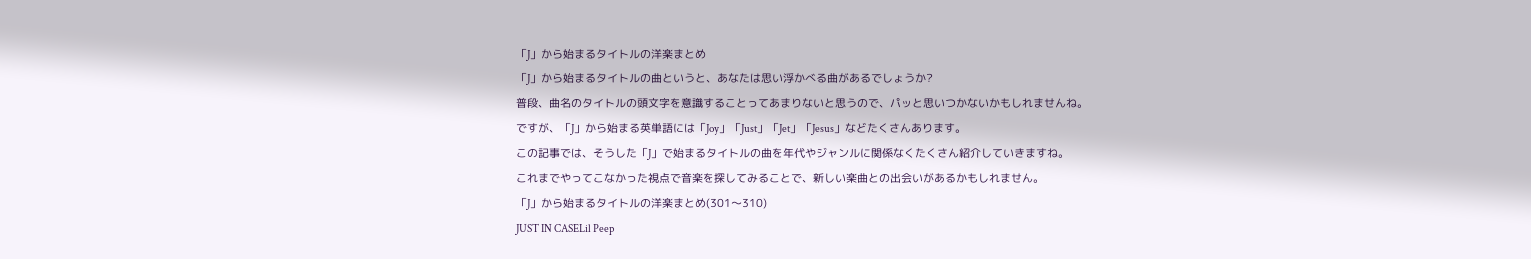「J」から始まるタイトルの洋楽まとめ
「J」から始まるタイトルの曲というと、あなたは思い浮かべる曲があるでしょうか?
普段、曲名のタイトルの頭文字を意識することってあまりないと思うので、パッと思いつかないかもしれませんね。
ですが、「J」から始まる英単語には「Joy」「Just」「Jet」「Jesus」などたくさんあります。
この記事では、そうした「J」で始まるタイトルの曲を年代やジャンルに関係なくたくさん紹介していきますね。
これまでやってこなかった視点で音楽を探してみることで、新しい楽曲との出会いがあるかもしれません。
「J」から始まるタイトルの洋楽まとめ(301〜310)
JUST IN CASELil Peep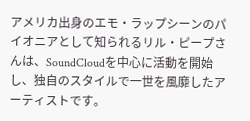アメリカ出身のエモ・ラップシーンのパイオニアとして知られるリル・ピープさんは、SoundCloudを中心に活動を開始し、独自のスタイルで一世を風靡したアーティストです。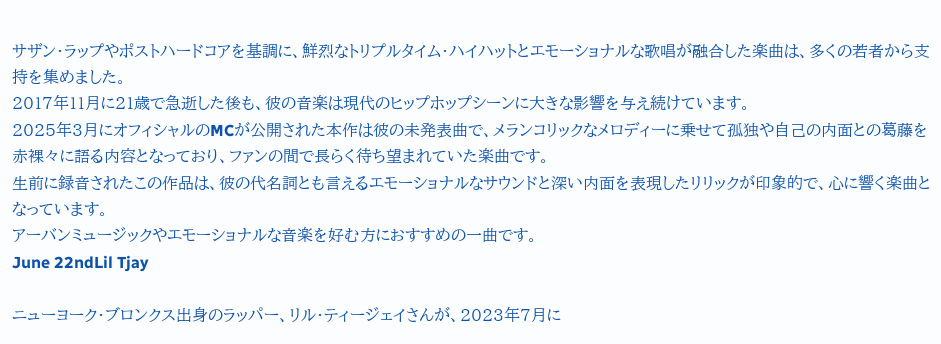サザン・ラップやポストハードコアを基調に、鮮烈なトリプルタイム・ハイハットとエモーショナルな歌唱が融合した楽曲は、多くの若者から支持を集めました。
2017年11月に21歳で急逝した後も、彼の音楽は現代のヒップホップシーンに大きな影響を与え続けています。
2025年3月にオフィシャルのMCが公開された本作は彼の未発表曲で、メランコリックなメロディーに乗せて孤独や自己の内面との葛藤を赤裸々に語る内容となっており、ファンの間で長らく待ち望まれていた楽曲です。
生前に録音されたこの作品は、彼の代名詞とも言えるエモーショナルなサウンドと深い内面を表現したリリックが印象的で、心に響く楽曲となっています。
アーバンミュージックやエモーショナルな音楽を好む方におすすめの一曲です。
June 22ndLil Tjay

ニューヨーク・ブロンクス出身のラッパー、リル・ティージェイさんが、2023年7月に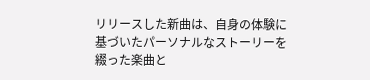リリースした新曲は、自身の体験に基づいたパーソナルなストーリーを綴った楽曲と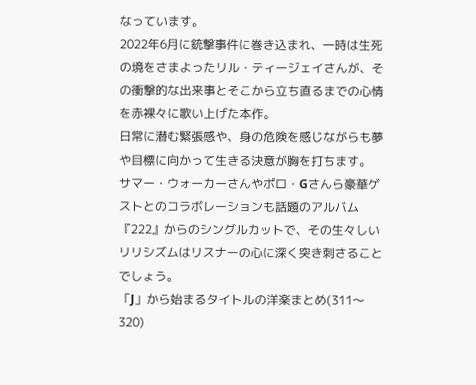なっています。
2022年6月に銃撃事件に巻き込まれ、一時は生死の境をさまよったリル・ティージェイさんが、その衝撃的な出来事とそこから立ち直るまでの心情を赤裸々に歌い上げた本作。
日常に潜む緊張感や、身の危険を感じながらも夢や目標に向かって生きる決意が胸を打ちます。
サマー・ウォーカーさんやポロ・Gさんら豪華ゲストとのコラボレーションも話題のアルバム『222』からのシングルカットで、その生々しいリリシズムはリスナーの心に深く突き刺さることでしょう。
「J」から始まるタイトルの洋楽まとめ(311〜320)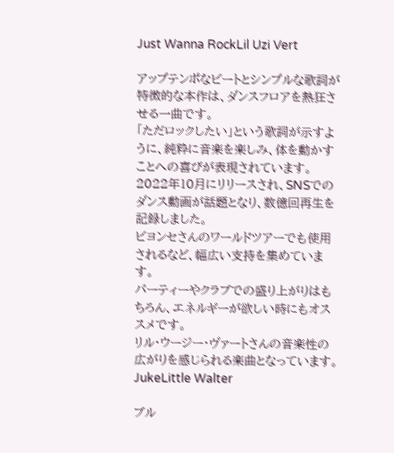Just Wanna RockLil Uzi Vert

アップテンポなビートとシンプルな歌詞が特徴的な本作は、ダンスフロアを熱狂させる一曲です。
「ただロックしたい」という歌詞が示すように、純粋に音楽を楽しみ、体を動かすことへの喜びが表現されています。
2022年10月にリリースされ、SNSでのダンス動画が話題となり、数億回再生を記録しました。
ビヨンセさんのワールドツアーでも使用されるなど、幅広い支持を集めています。
パーティーやクラブでの盛り上がりはもちろん、エネルギーが欲しい時にもオススメです。
リル・ウージー・ヴァートさんの音楽性の広がりを感じられる楽曲となっています。
JukeLittle Walter

ブル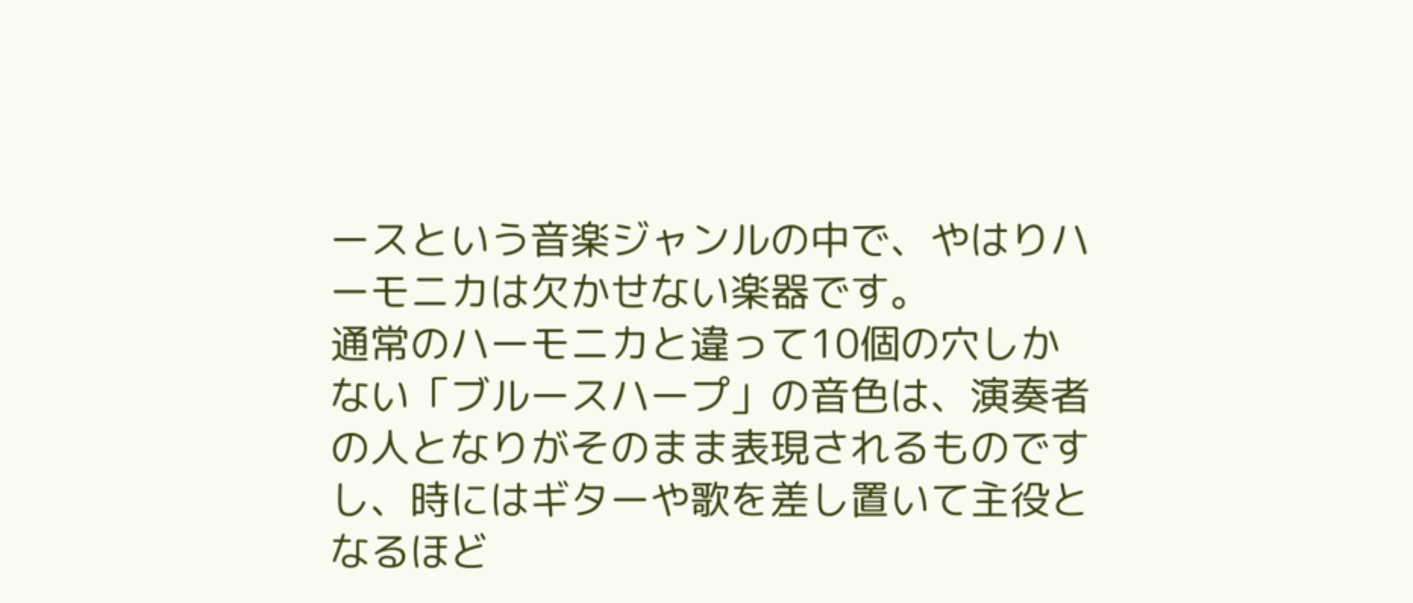ースという音楽ジャンルの中で、やはりハーモニカは欠かせない楽器です。
通常のハーモニカと違って10個の穴しかない「ブルースハープ」の音色は、演奏者の人となりがそのまま表現されるものですし、時にはギターや歌を差し置いて主役となるほど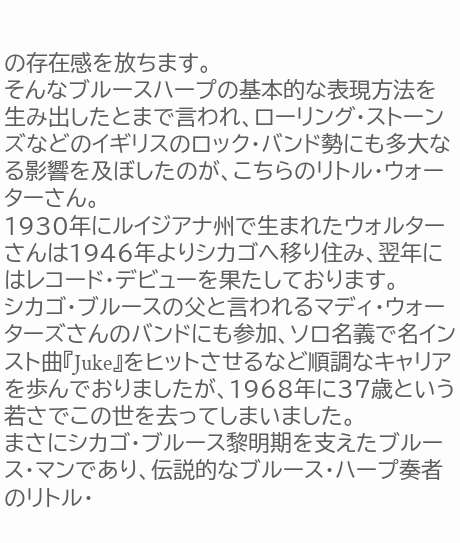の存在感を放ちます。
そんなブルースハープの基本的な表現方法を生み出したとまで言われ、ローリング・ストーンズなどのイギリスのロック・バンド勢にも多大なる影響を及ぼしたのが、こちらのリトル・ウォーターさん。
1930年にルイジアナ州で生まれたウォルターさんは1946年よりシカゴへ移り住み、翌年にはレコード・デビューを果たしております。
シカゴ・ブルースの父と言われるマディ・ウォーターズさんのバンドにも参加、ソロ名義で名インスト曲『Juke』をヒットさせるなど順調なキャリアを歩んでおりましたが、1968年に37歳という若さでこの世を去ってしまいました。
まさにシカゴ・ブルース黎明期を支えたブルース・マンであり、伝説的なブルース・ハープ奏者のリトル・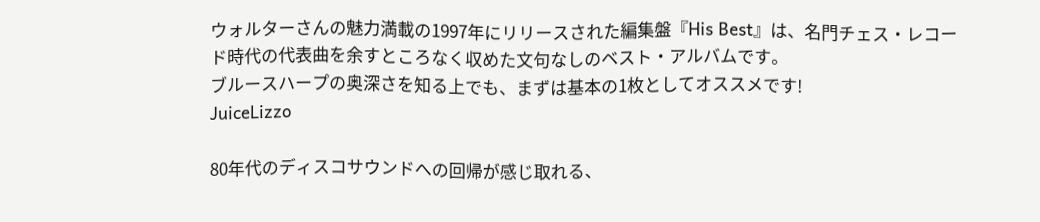ウォルターさんの魅力満載の1997年にリリースされた編集盤『His Best』は、名門チェス・レコード時代の代表曲を余すところなく収めた文句なしのベスト・アルバムです。
ブルースハープの奥深さを知る上でも、まずは基本の1枚としてオススメです!
JuiceLizzo

80年代のディスコサウンドへの回帰が感じ取れる、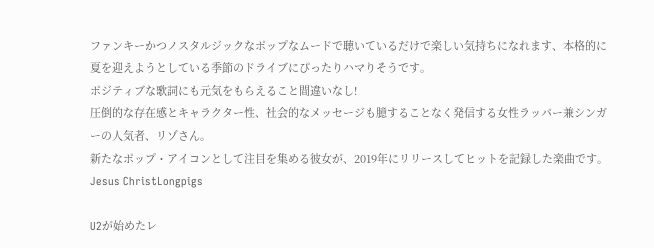ファンキーかつノスタルジックなポップなムードで聴いているだけで楽しい気持ちになれます、本格的に夏を迎えようとしている季節のドライブにぴったりハマりそうです。
ポジティブな歌詞にも元気をもらえること間違いなし!
圧倒的な存在感とキャラクター性、社会的なメッセージも臆することなく発信する女性ラッパー兼シンガーの人気者、リゾさん。
新たなポップ・アイコンとして注目を集める彼女が、2019年にリリースしてヒットを記録した楽曲です。
Jesus ChristLongpigs

U2が始めたレ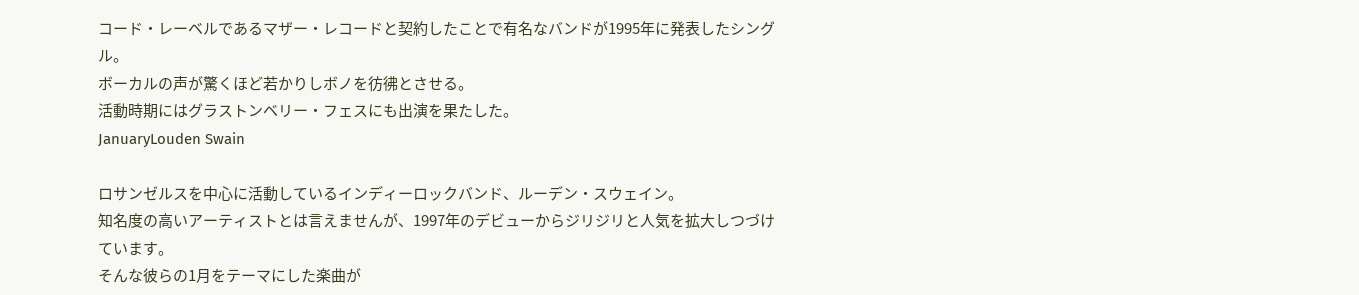コード・レーベルであるマザー・レコードと契約したことで有名なバンドが1995年に発表したシングル。
ボーカルの声が驚くほど若かりしボノを彷彿とさせる。
活動時期にはグラストンベリー・フェスにも出演を果たした。
JanuaryLouden Swain

ロサンゼルスを中心に活動しているインディーロックバンド、ルーデン・スウェイン。
知名度の高いアーティストとは言えませんが、1997年のデビューからジリジリと人気を拡大しつづけています。
そんな彼らの1月をテーマにした楽曲が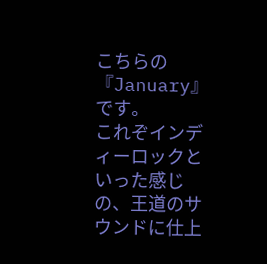こちらの『January』です。
これぞインディーロックといった感じの、王道のサウンドに仕上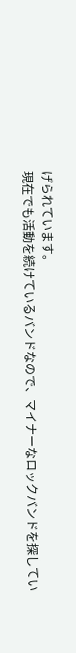げられています。
現在でも活動を続けているバンドなので、マイナーなロックバンドを探してい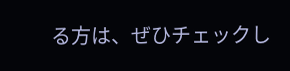る方は、ぜひチェックし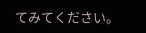てみてください。